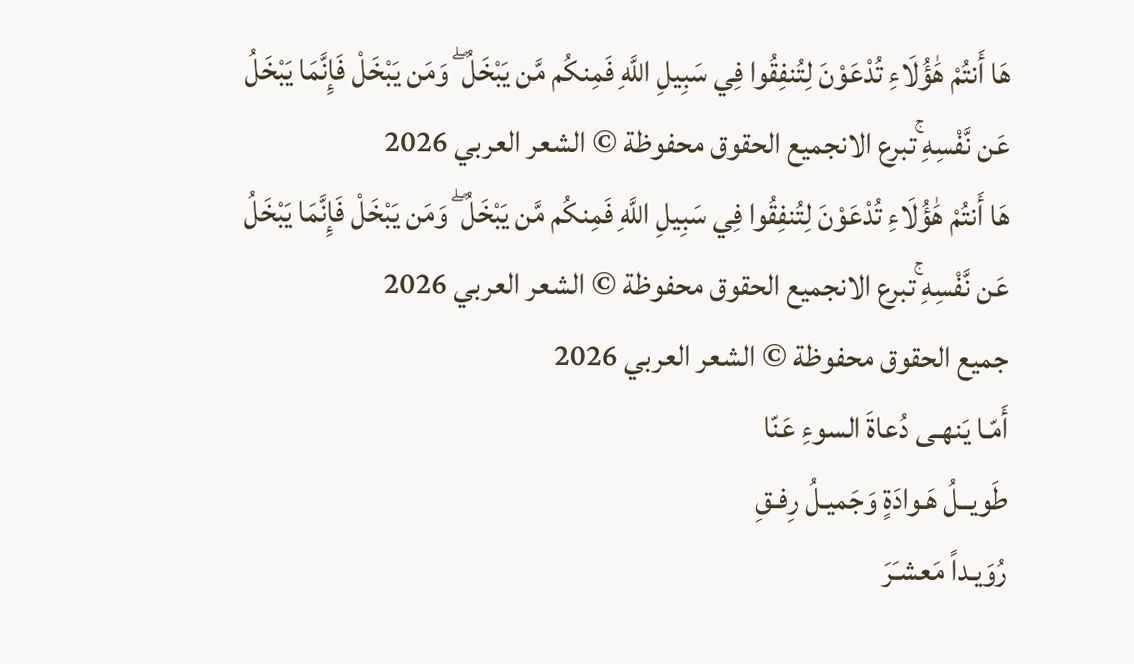هَا أَنتُمْ هَٰؤُلَاءِ تُدْعَوْنَ لِتُنفِقُوا فِي سَبِيلِ اللَّهِ فَمِنكُم مَّن يَبْخَلُ ۖ وَمَن يَبْخَلْ فَإِنَّمَا يَبْخَلُ عَن نَّفْسِهِ ۚتبرع الانجميع الحقوق محفوظة © الشعر العربي 2026
هَا أَنتُمْ هَٰؤُلَاءِ تُدْعَوْنَ لِتُنفِقُوا فِي سَبِيلِ اللَّهِ فَمِنكُم مَّن يَبْخَلُ ۖ وَمَن يَبْخَلْ فَإِنَّمَا يَبْخَلُ عَن نَّفْسِهِ ۚتبرع الانجميع الحقوق محفوظة © الشعر العربي 2026
جميع الحقوق محفوظة © الشعر العربي 2026
أَمّـا يَنهـى دُعاةَ السوءِ عَنّا
طَويــلُ هَـوادَةٍ وَجَميـلُ رِفـقِ
رُوَيـداً مَعشـَرَ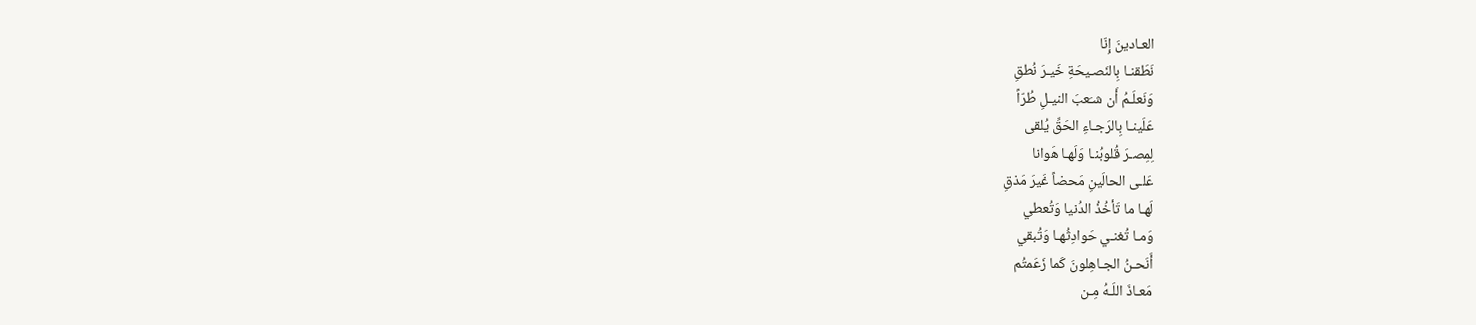العـادينَ إِنّا
نَطَقنـا بِالنَصـيحَةِ خَيـرَ نُطقِ
وَنَعلَـمُ أَن شـَعبَ النيـلِ طُرّاً
عَلَينـا بِالرَجـاءِ الحَقِّ يُلقى
لِمِصـرَ قُلوبُنـا وَلَهـا هَوانا
عَلـى الحالَينِ مَحضاً غَيرَ مَذقِ
لَهـا ما تَأخُذُ الدُنيا وَتُعطي
وَمـا تُغنـي حَوادِثُهـا وَتُبقي
أَنَحـنُ الجـاهِلونَ كَما زَعَمتُم
مَعـاذَ اللَـهُ مِـن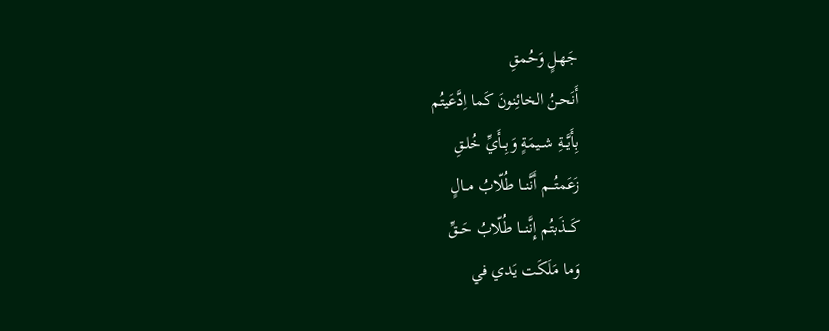جَهـلٍ وَحُمقِ
أَنَحـنُ الخائِنونَ كَما اِدَّعَيتُم
بِأَيَّــةِ شــيمَةٍ وَبِــأَيِّ خُلـقِ
زَعَمتُـــم أَنَّنــا طُلّابُ مــالٍ
كَـــذَبتُم إِنَّنـــا طُلّابُ حَــقِّ
وَما مَلَكَت يَدي في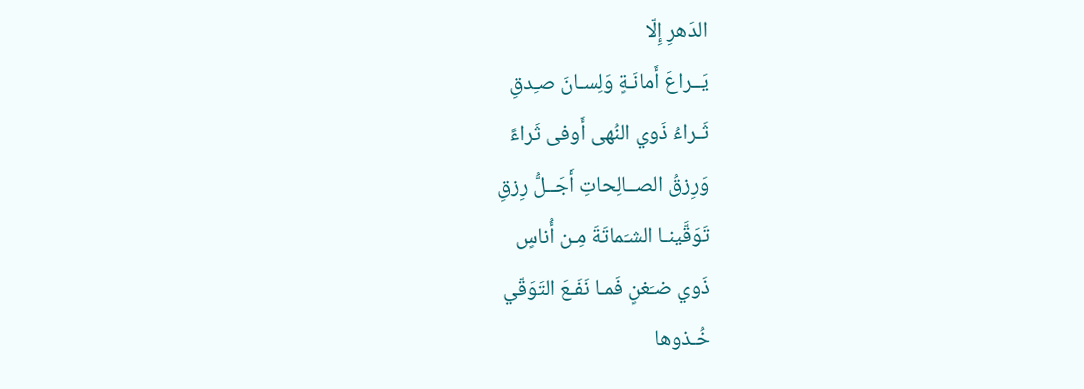الدَهرِ إِلّا
يَــراعَ أَمانَـةٍ وَلِسـانَ صـِدقِ
ثَـراءُ ذَوي النُهى أَوفى ثَراءً
وَرِزقُ الصــالِحاتِ أَجَــلُّ رِزقِ
تَوَقَّينـا الشـَماتَةَ مِـن أُناسٍ
ذَوي ضـَغنٍ فَمـا نَفَـعَ التَوَقّي
خُـذوها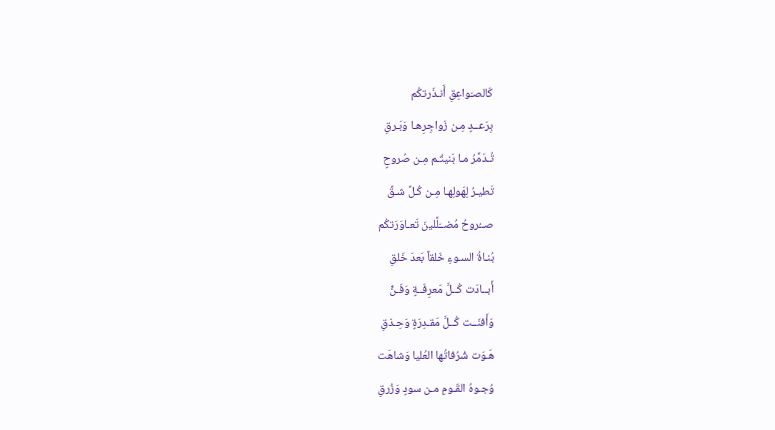كَالصـَواعِقِ أَنـذَرتكُم
بِرَعــدٍ مِـن زَواجِرِهـا وَبَـرقِ
تُـدَمِّرُ مـا بَنيتُـم مِـن صُروحٍ
تَطيـرُ لِهَولِهـا مِـن كُـلِّ شـقِّ
صــُروحُ مُضــَلَّلينَ تَعـاوَرَتكُم
بُنـاةُ السـوءِ خَلقاً بَعدَ خَلقِ
أَبــادَت كُــلَّ مَعرِفَــةٍ وَفَـنٍّ
وَأَفنَــت كُــلَّ مَقـدِرَةٍ وَحِـذقِ
هَـوَت شُرُفاتُها العُليا وَشاهَت
وُجـوهُ القَـومِ مـن سودٍ وَزُرقِ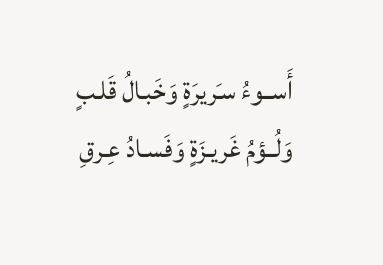أَســوءُ سـَريرَةٍ وَخَبـالُ قَلـبٍ
وَلُــؤمُ غَريـزَةٍ وَفَسـادُ عِـرقِ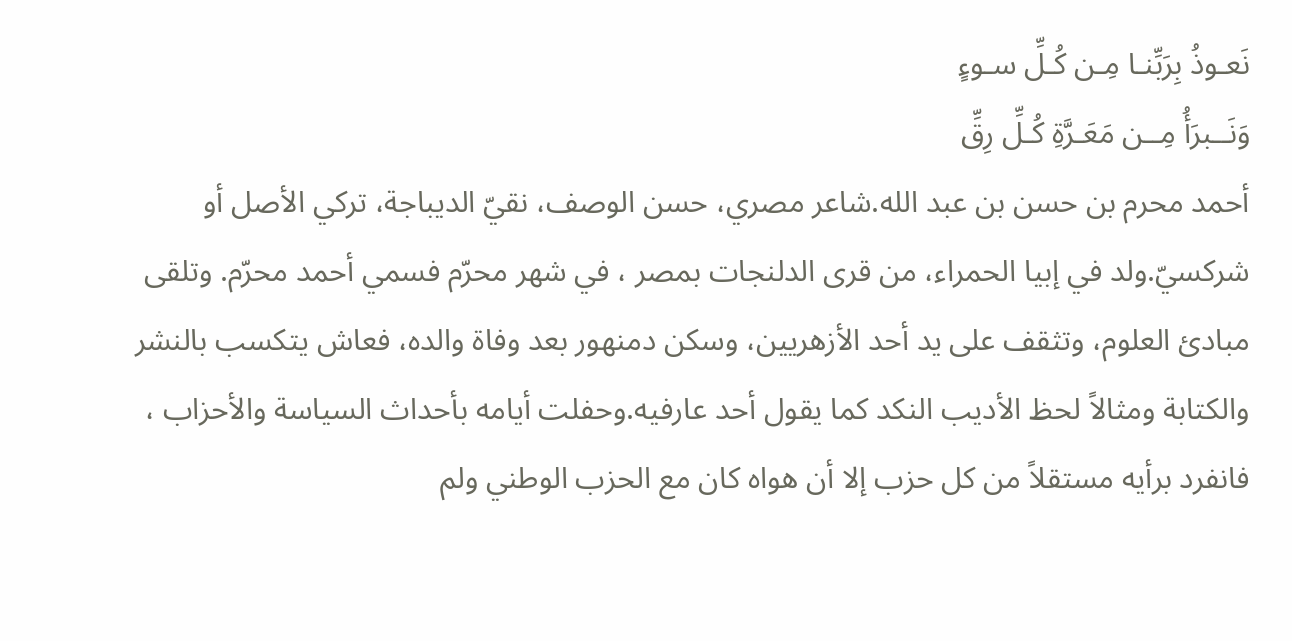نَعـوذُ بِرَبِّنـا مِـن كُـلِّ سـوءٍ
وَنَــبرَأُ مِــن مَعَـرَّةِ كُـلِّ رِقِّ
أحمد محرم بن حسن بن عبد الله.شاعر مصري، حسن الوصف، نقيّ الديباجة، تركي الأصل أو شركسيّ.ولد في إبيا الحمراء، من قرى الدلنجات بمصر ، في شهر محرّم فسمي أحمد محرّم. وتلقى مبادئ العلوم، وتثقف على يد أحد الأزهريين، وسكن دمنهور بعد وفاة والده، فعاش يتكسب بالنشر والكتابة ومثالاً لحظ الأديب النكد كما يقول أحد عارفيه.وحفلت أيامه بأحداث السياسة والأحزاب ، فانفرد برأيه مستقلاً من كل حزب إلا أن هواه كان مع الحزب الوطني ولم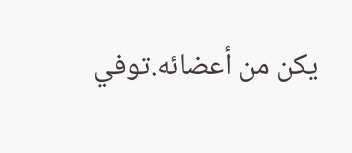يكن من أعضائه.توفي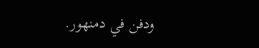ودفن في دمنهور.